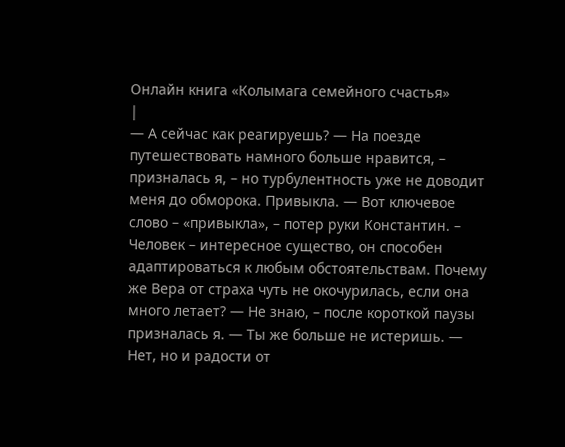Онлайн книга «Колымага семейного счастья»
|
— А сейчас как реагируешь? — На поезде путешествовать намного больше нравится, – призналась я, – но турбулентность уже не доводит меня до обморока. Привыкла. — Вот ключевое слово – «привыкла», – потер руки Константин. – Человек – интересное существо, он способен адаптироваться к любым обстоятельствам. Почему же Вера от страха чуть не окочурилась, если она много летает? — Не знаю, – после короткой паузы призналась я. — Ты же больше не истеришь. — Нет, но и радости от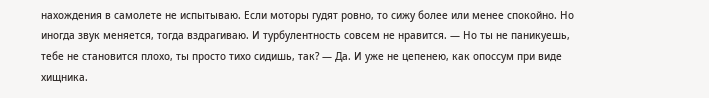нахождения в самолете не испытываю. Если моторы гудят ровно, то сижу более или менее спокойно. Но иногда звук меняется, тогда вздрагиваю. И турбулентность совсем не нравится. — Но ты не паникуешь, тебе не становится плохо, ты просто тихо сидишь, так? — Да. И уже не цепенею, как опоссум при виде хищника.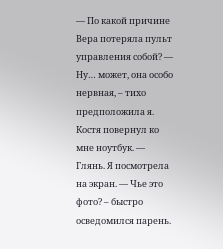— По какой причине Вера потеряла пульт управления собой? — Ну… может, она особо нервная, – тихо предположила я. Костя повернул ко мне ноутбук. — Глянь. Я посмотрела на экран. — Чье это фото? – быстро осведомился парень.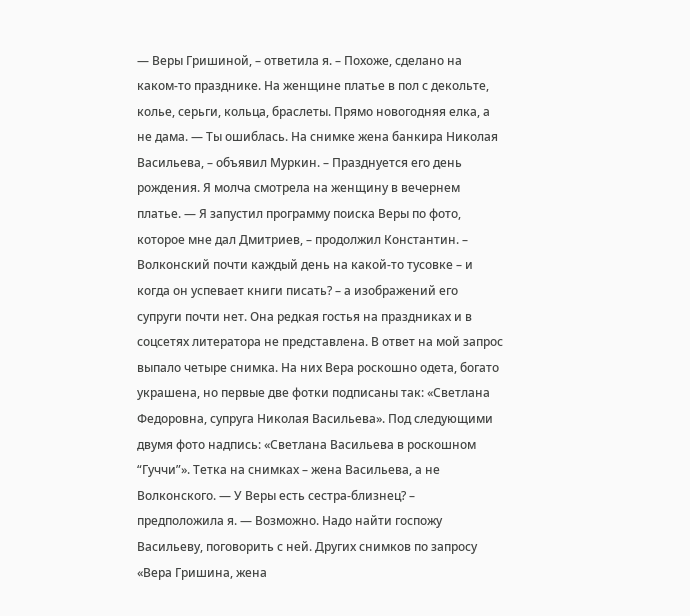— Веры Гришиной, – ответила я. – Похоже, сделано на каком-то празднике. На женщине платье в пол с декольте, колье, серьги, кольца, браслеты. Прямо новогодняя елка, а не дама. — Ты ошиблась. На снимке жена банкира Николая Васильева, – объявил Муркин. – Празднуется его день рождения. Я молча смотрела на женщину в вечернем платье. — Я запустил программу поиска Веры по фото, которое мне дал Дмитриев, – продолжил Константин. – Волконский почти каждый день на какой-то тусовке – и когда он успевает книги писать? – а изображений его супруги почти нет. Она редкая гостья на праздниках и в соцсетях литератора не представлена. В ответ на мой запрос выпало четыре снимка. На них Вера роскошно одета, богато украшена, но первые две фотки подписаны так: «Светлана Федоровна, супруга Николая Васильева». Под следующими двумя фото надпись: «Светлана Васильева в роскошном “Гуччи”». Тетка на снимках – жена Васильева, а не Волконского. — У Веры есть сестра-близнец? – предположила я. — Возможно. Надо найти госпожу Васильеву, поговорить с ней. Других снимков по запросу «Вера Гришина, жена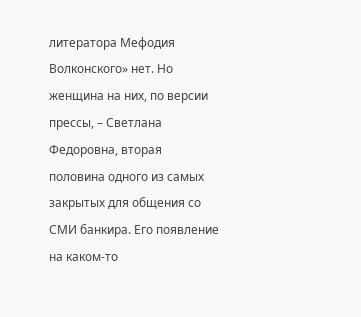литератора Мефодия Волконского» нет. Но женщина на них, по версии прессы, – Светлана Федоровна, вторая половина одного из самых закрытых для общения со СМИ банкира. Его появление на каком-то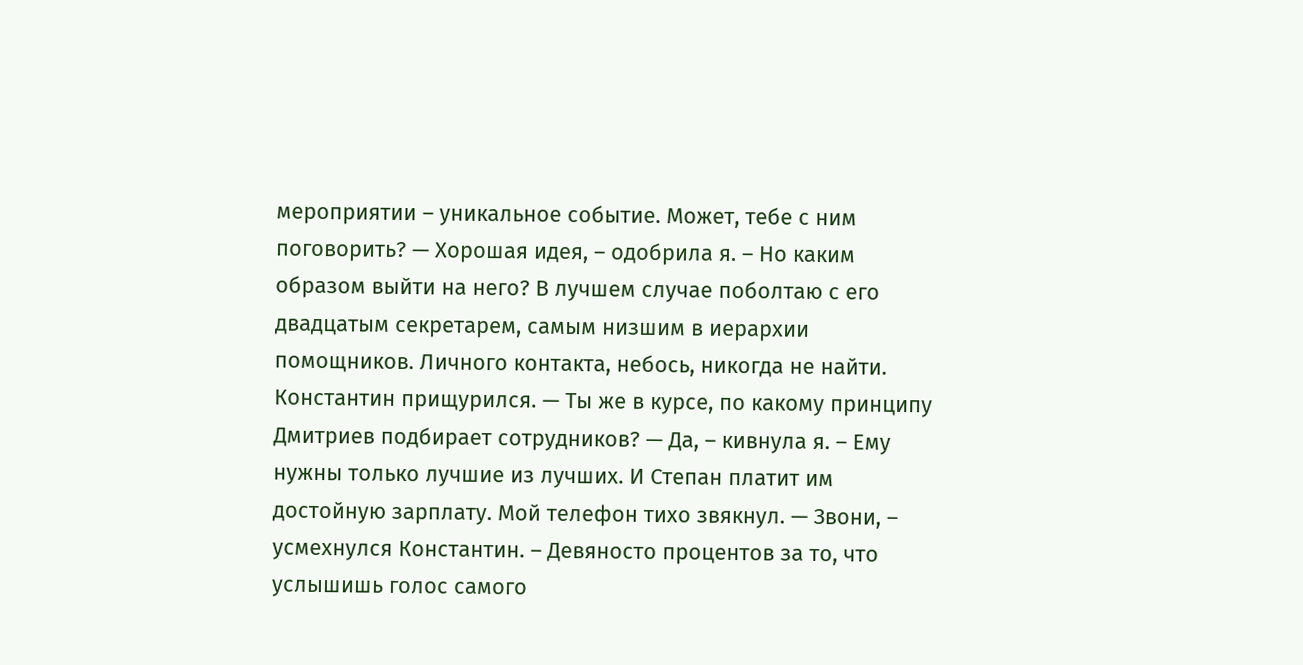мероприятии – уникальное событие. Может, тебе с ним поговорить? — Хорошая идея, – одобрила я. – Но каким образом выйти на него? В лучшем случае поболтаю с его двадцатым секретарем, самым низшим в иерархии помощников. Личного контакта, небось, никогда не найти. Константин прищурился. — Ты же в курсе, по какому принципу Дмитриев подбирает сотрудников? — Да, – кивнула я. – Ему нужны только лучшие из лучших. И Степан платит им достойную зарплату. Мой телефон тихо звякнул. — Звони, – усмехнулся Константин. – Девяносто процентов за то, что услышишь голос самого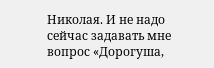Николая. И не надо сейчас задавать мне вопрос «Дорогуша,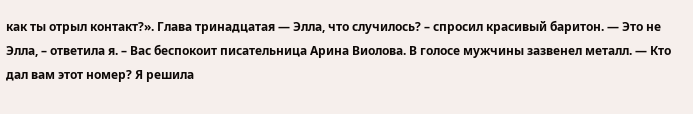как ты отрыл контакт?». Глава тринадцатая — Элла, что случилось? – спросил красивый баритон. — Это не Элла, – ответила я. – Вас беспокоит писательница Арина Виолова. В голосе мужчины зазвенел металл. — Кто дал вам этот номер? Я решила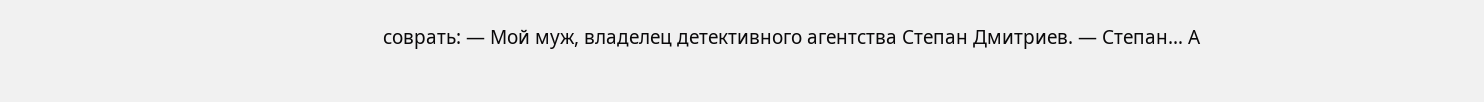соврать: — Мой муж, владелец детективного агентства Степан Дмитриев. — Степан… А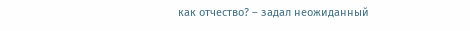как отчество? – задал неожиданный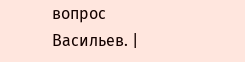вопрос Васильев. |